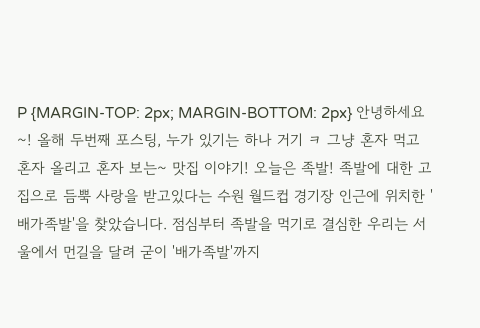P {MARGIN-TOP: 2px; MARGIN-BOTTOM: 2px} 안녕하세요~! 올해 두번째 포스팅, 누가 있기는 하나 거기 ㅋ 그냥 혼자 먹고 혼자 올리고 혼자 보는~ 맛집 이야기! 오늘은 족발! 족발에 대한 고집으로 듬뿍 사랑을 받고있다는 수원 월드컵 경기장 인근에 위치한 '배가족발'을 찾았습니다. 점심부터 족발을 먹기로 결심한 우리는 서울에서 먼길을 달려 굳이 '배가족발'까지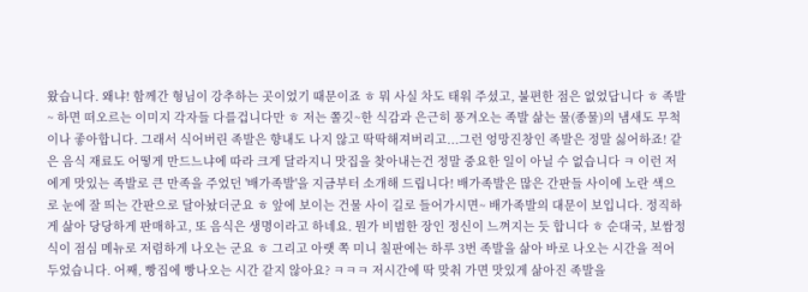왔습니다. 왜냐! 함께간 형님이 강추하는 곳이었기 때문이죠 ㅎ 뭐 사실 차도 태워 주셨고, 불편한 점은 없었답니다 ㅎ 족발~ 하면 떠오르는 이미지 각자들 다를겁니다만 ㅎ 저는 쫄깃~한 식감과 은근히 풍겨오는 족발 삶는 물(종물)의 냄새도 무척이나 좋아합니다. 그래서 식어버린 족발은 향내도 나지 않고 딱딱해져버리고...그런 엉망진창인 족발은 정말 싫어하죠! 같은 음식 재료도 어떻게 만드느냐에 따라 크게 달라지니 맛집을 찾아내는건 정말 중요한 일이 아닐 수 없습니다 ㅋ 이런 저에게 맛있는 족발로 큰 만족을 주었던 '배가족발'을 지금부터 소개해 드립니다! 배가족발은 많은 간판들 사이에 노란 색으로 눈에 잘 띄는 간판으로 달아놨더군요 ㅎ 앞에 보이는 건물 사이 길로 들어가시면~ 배가족발의 대문이 보입니다. 정직하게 삶아 당당하게 판매하고, 또 음식은 생명이라고 하네요. 뭔가 비범한 장인 정신이 느껴지는 듯 합니다 ㅎ 순대국, 보쌈정식이 점심 메뉴로 저렴하게 나오는 군요 ㅎ 그리고 아랫 쪽 미니 칠판에는 하루 3번 족발을 삶아 바로 나오는 시간을 적어두었습니다. 어째, 빵집에 빵나오는 시간 같지 않아요? ㅋㅋㅋ 저시간에 딱 맞춰 가면 맛있게 삶아진 족발을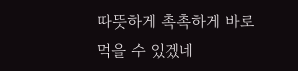따뜻하게 촉촉하게 바로 먹을 수 있겠네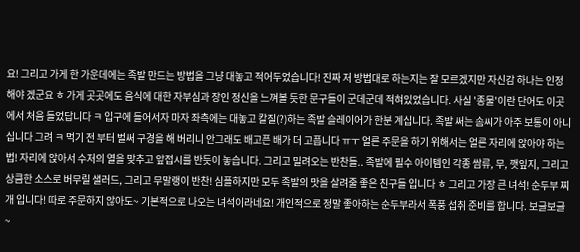요! 그리고 가게 한 가운데에는 족발 만드는 방법을 그냥 대놓고 적어두었습니다! 진짜 저 방법대로 하는지는 잘 모르겠지만 자신감 하나는 인정해야 겠군요 ㅎ 가게 곳곳에도 음식에 대한 자부심과 장인 정신을 느껴볼 듯한 문구들이 군데군데 적혀있었습니다. 사실 '종물'이란 단어도 이곳에서 처음 들었답니다 ㅋ 입구에 들어서자 마자 좌측에는 대놓고 칼질(?)하는 족발 슬레이어가 한분 계십니다. 족발 써는 솜씨가 아주 보통이 아니십니다 그려 ㅋ 먹기 전 부터 벌써 구경을 해 버리니 안그래도 배고픈 배가 더 고픕니다 ㅠㅜ 얼른 주문을 하기 위해서는 얼른 자리에 앉아야 하는 법! 자리에 앉아서 수저의 열을 맞추고 앞접시를 반듯이 놓습니다. 그리고 밀려오는 반찬들.. 족발에 필수 아이템인 각종 쌈류, 무, 깻잎지, 그리고 상큼한 소스로 버무릴 샐러드, 그리고 무말랭이 반찬! 심플하지만 모두 족발의 맛을 살려줄 좋은 친구들 입니다 ㅎ 그리고 가장 큰 녀석! 순두부 찌개 입니다! 따로 주문하지 않아도~ 기본적으로 나오는 녀석이라네요! 개인적으로 정말 좋아하는 순두부라서 폭풍 섭취 준비를 합니다. 보글보글~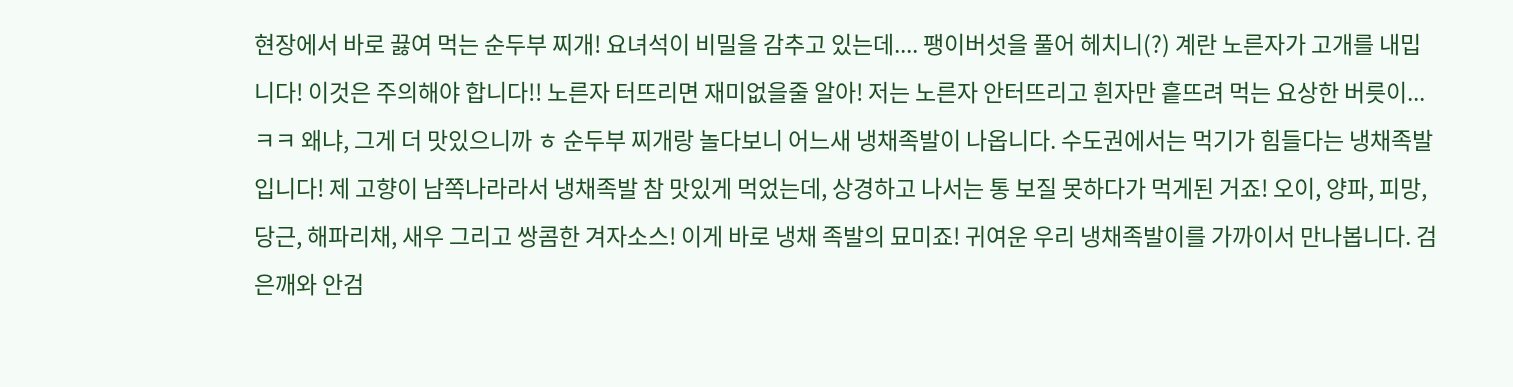현장에서 바로 끓여 먹는 순두부 찌개! 요녀석이 비밀을 감추고 있는데.... 팽이버섯을 풀어 헤치니(?) 계란 노른자가 고개를 내밉니다! 이것은 주의해야 합니다!! 노른자 터뜨리면 재미없을줄 알아! 저는 노른자 안터뜨리고 흰자만 흩뜨려 먹는 요상한 버릇이...ㅋㅋ 왜냐, 그게 더 맛있으니까 ㅎ 순두부 찌개랑 놀다보니 어느새 냉채족발이 나옵니다. 수도권에서는 먹기가 힘들다는 냉채족발입니다! 제 고향이 남쪽나라라서 냉채족발 참 맛있게 먹었는데, 상경하고 나서는 통 보질 못하다가 먹게된 거죠! 오이, 양파, 피망, 당근, 해파리채, 새우 그리고 쌍콤한 겨자소스! 이게 바로 냉채 족발의 묘미죠! 귀여운 우리 냉채족발이를 가까이서 만나봅니다. 검은깨와 안검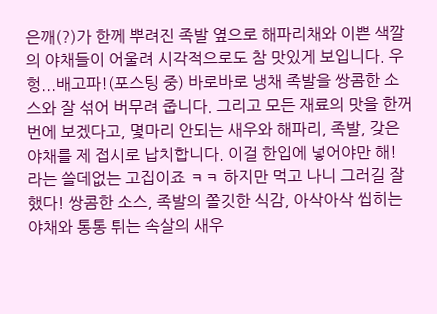은깨(?)가 한께 뿌려진 족발 옆으로 해파리채와 이쁜 색깔의 야채들이 어울려 시각적으로도 참 맛있게 보입니다. 우헝...배고파!(포스팅 중) 바로바로 냉채 족발을 쌍콤한 소스와 잘 섞어 버무려 줍니다. 그리고 모든 재료의 맛을 한꺼번에 보겠다고, 몇마리 안되는 새우와 해파리, 족발, 갖은 야채를 제 접시로 납치합니다. 이걸 한입에 넣어야만 해! 라는 쓸데없는 고집이죠 ㅋㅋ 하지만 먹고 나니 그러길 잘했다! 쌍콤한 소스, 족발의 쫄깃한 식감, 아삭아삭 씹히는 야채와 통통 튀는 속살의 새우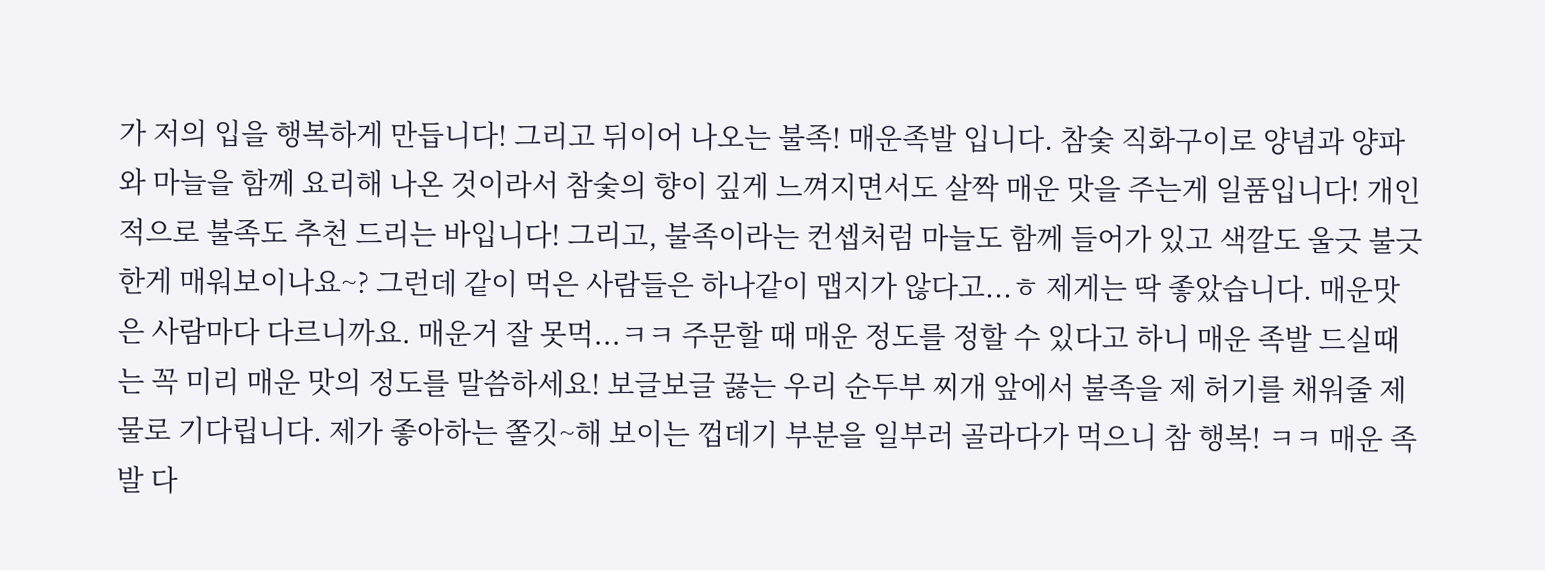가 저의 입을 행복하게 만듭니다! 그리고 뒤이어 나오는 불족! 매운족발 입니다. 참숯 직화구이로 양념과 양파와 마늘을 함께 요리해 나온 것이라서 참숯의 향이 깊게 느껴지면서도 살짝 매운 맛을 주는게 일품입니다! 개인적으로 불족도 추천 드리는 바입니다! 그리고, 불족이라는 컨셉처럼 마늘도 함께 들어가 있고 색깔도 울긋 불긋한게 매워보이나요~? 그런데 같이 먹은 사람들은 하나같이 맵지가 않다고...ㅎ 제게는 딱 좋았습니다. 매운맛은 사람마다 다르니까요. 매운거 잘 못먹...ㅋㅋ 주문할 때 매운 정도를 정할 수 있다고 하니 매운 족발 드실때는 꼭 미리 매운 맛의 정도를 말씀하세요! 보글보글 끓는 우리 순두부 찌개 앞에서 불족을 제 허기를 채워줄 제물로 기다립니다. 제가 좋아하는 쫄깃~해 보이는 껍데기 부분을 일부러 골라다가 먹으니 참 행복! ㅋㅋ 매운 족발 다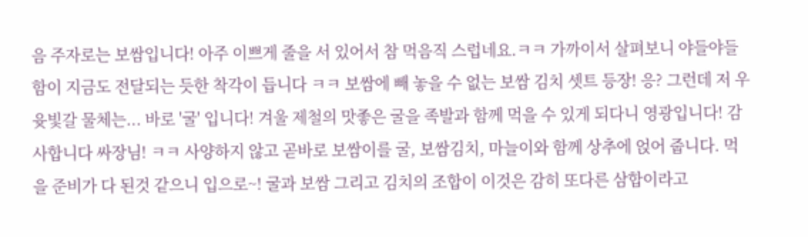음 주자로는 보쌈입니다! 아주 이쁘게 줄을 서 있어서 참 먹음직 스럽네요.ㅋㅋ 가까이서 살펴보니 야들야들함이 지금도 전달되는 듯한 착각이 듭니다 ㅋㅋ 보쌈에 빼 놓을 수 없는 보쌈 김치 셋트 등장! 응? 그런데 저 우윳빛갈 물체는... 바로 '굴' 입니다! 겨울 제철의 맛좋은 굴을 족발과 함께 먹을 수 있게 되다니 영광입니다! 감사합니다 싸장님! ㅋㅋ 사양하지 않고 곧바로 보쌈이를 굴, 보쌈김치, 마늘이와 함께 상추에 얹어 줍니다. 먹을 준비가 다 된것 같으니 입으로~! 굴과 보쌈 그리고 김치의 조합이 이것은 감히 또다른 삼합이라고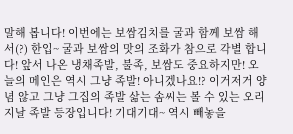말해 봅니다! 이번에는 보쌈김치를 굴과 함께 보쌈 해서(?) 한입~ 굴과 보쌈의 맛의 조화가 참으로 각별 합니다! 앞서 나온 냉채족발, 불족, 보쌈도 중요하지만! 오늘의 메인은 역시 그냥 족발! 아니겠나요!? 이거저거 양념 않고 그냥 그집의 족발 삶는 솜씨는 볼 수 있는 오리지날 족발 등장입니다! 기대기대~ 역시 빼놓을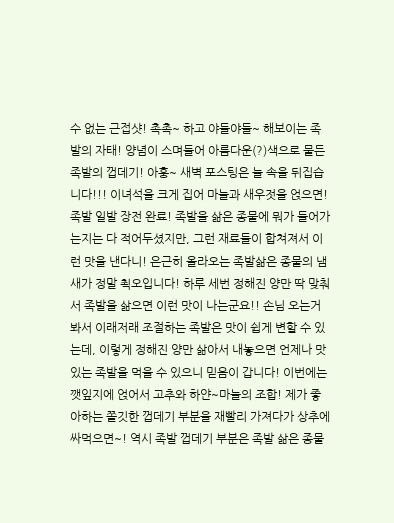수 없는 근접샷! 촉촉~ 하고 야들야들~ 해보이는 족발의 자태! 양념이 스며들어 아름다운(?)색으로 물든 족발의 껍데기! 아훙~ 새벽 포스팅은 늘 속을 뒤집습니다!!! 이녀석을 크게 집어 마늘과 새우젓을 얹으면! 족발 일발 장전 완료! 족발을 삶은 종물에 뭐가 들어가는지는 다 적어두셨지만, 그런 재료들이 합쳐져서 이런 맛을 낸다니! 은근히 올라오는 족발삶은 종물의 냄새가 정말 쵝오입니다! 하루 세번 정해진 양만 딱 맞춰서 족발을 삶으면 이런 맛이 나는군요!! 손님 오는거 봐서 이래저래 조절하는 족발은 맛이 쉽게 변할 수 있는데, 이렇게 정해진 양만 삶아서 내놓으면 언제나 맛있는 족발을 먹을 수 있으니 믿음이 갑니다! 이번에는 깻잎지에 얹어서 고추와 하얀~마늘의 조합! 제가 좋아하는 쫄깃한 껍데기 부분을 재빨리 가져다가 상추에 싸먹으면~! 역시 족발 껍데기 부분은 족발 삶은 종물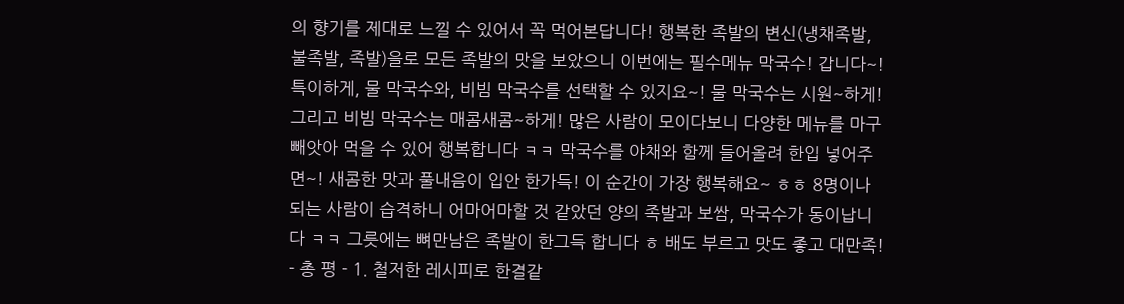의 향기를 제대로 느낄 수 있어서 꼭 먹어본답니다! 행복한 족발의 변신(냉채족발, 불족발, 족발)을로 모든 족발의 맛을 보았으니 이번에는 필수메뉴 막국수! 갑니다~! 특이하게, 물 막국수와, 비빔 막국수를 선택할 수 있지요~! 물 막국수는 시원~하게! 그리고 비빔 막국수는 매콤새콤~하게! 많은 사람이 모이다보니 다양한 메뉴를 마구 빼앗아 먹을 수 있어 행복합니다 ㅋㅋ 막국수를 야채와 함께 들어올려 한입 넣어주면~! 새콤한 맛과 풀내음이 입안 한가득! 이 순간이 가장 행복해요~ ㅎㅎ 8명이나 되는 사람이 습격하니 어마어마할 것 같았던 양의 족발과 보쌈, 막국수가 동이납니다 ㅋㅋ 그릇에는 뼈만남은 족발이 한그득 합니다 ㅎ 배도 부르고 맛도 좋고 대만족! - 총 평 - 1. 철저한 레시피로 한결같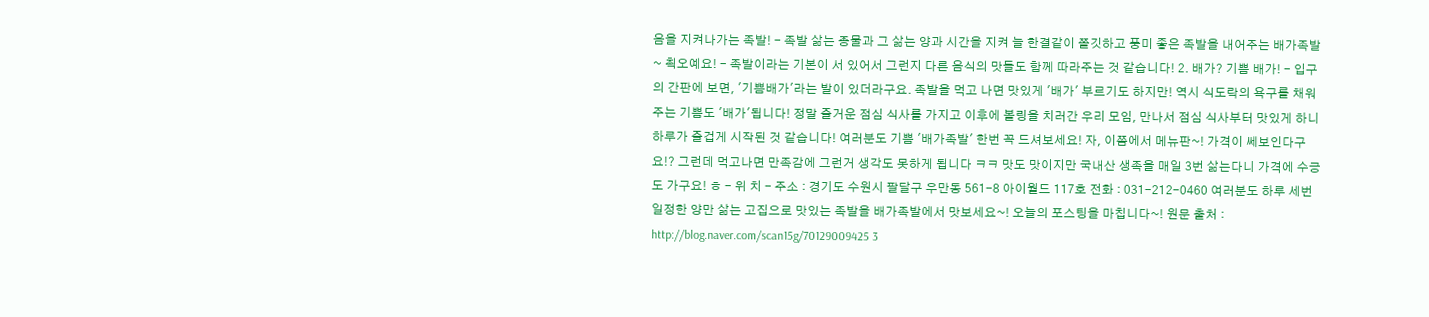음을 지켜나가는 족발! - 족발 삶는 종물과 그 삶는 양과 시간을 지켜 늘 한결같이 쫄깃하고 풍미 좋은 족발을 내어주는 배가족발~ 쵝오예요! - 족발이라는 기본이 서 있어서 그런지 다른 음식의 맛들도 함께 따라주는 것 같습니다! 2. 배가? 기쁨 배가! - 입구의 간판에 보면, '기쁨배가'라는 발이 있더라구요. 족발을 먹고 나면 맛있게 '배가' 부르기도 하지만! 역시 식도락의 욕구를 채워주는 기쁨도 '배가'됩니다! 정말 즐거운 점심 식사를 가지고 이후에 볼링을 치러간 우리 모임, 만나서 점심 식사부터 맛있게 하니 하루가 즐겁게 시작된 것 같습니다! 여러분도 기쁨 '배가족발' 한번 꼭 드셔보세요! 자, 이쯤에서 메뉴판~! 가격이 쎄보인다구요!? 그런데 먹고나면 만족감에 그런거 생각도 못하게 됩니다 ㅋㅋ 맛도 맛이지만 국내산 생족을 매일 3번 삶는다니 가격에 수긍도 가구요! ㅎ - 위 치 - 주소 : 경기도 수원시 팔달구 우만동 561-8 아이월드 117호 전화 : 031-212-0460 여러분도 하루 세번 일정한 양만 삶는 고집으로 맛있는 족발을 배가족발에서 맛보세요~! 오늘의 포스팅을 마칩니다~! 원문 출처 : http://blog.naver.com/scan15g/70129009425 3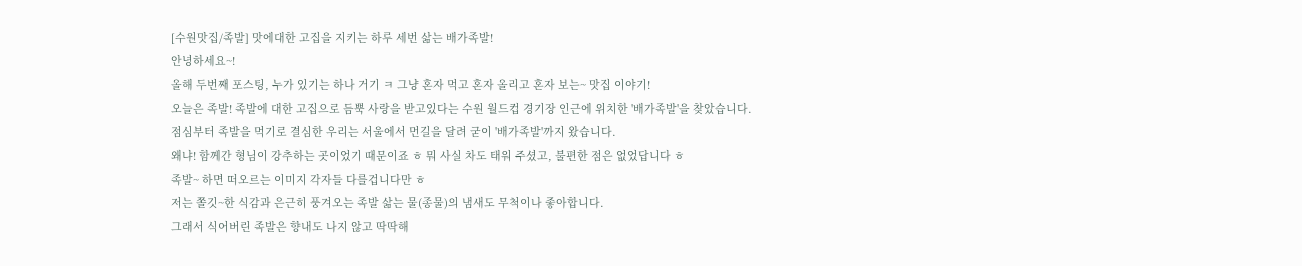[수원맛집/족발] 맛에대한 고집을 지키는 하루 세번 삶는 배가족발!
안녕하세요~!
올해 두번째 포스팅, 누가 있기는 하나 거기 ㅋ 그냥 혼자 먹고 혼자 올리고 혼자 보는~ 맛집 이야기!
오늘은 족발! 족발에 대한 고집으로 듬뿍 사랑을 받고있다는 수원 월드컵 경기장 인근에 위치한 '배가족발'을 찾았습니다.
점심부터 족발을 먹기로 결심한 우리는 서울에서 먼길을 달려 굳이 '배가족발'까지 왔습니다.
왜냐! 함께간 형님이 강추하는 곳이었기 때문이죠 ㅎ 뭐 사실 차도 태워 주셨고, 불편한 점은 없었답니다 ㅎ
족발~ 하면 떠오르는 이미지 각자들 다를겁니다만 ㅎ
저는 쫄깃~한 식감과 은근히 풍겨오는 족발 삶는 물(종물)의 냄새도 무척이나 좋아합니다.
그래서 식어버린 족발은 향내도 나지 않고 딱딱해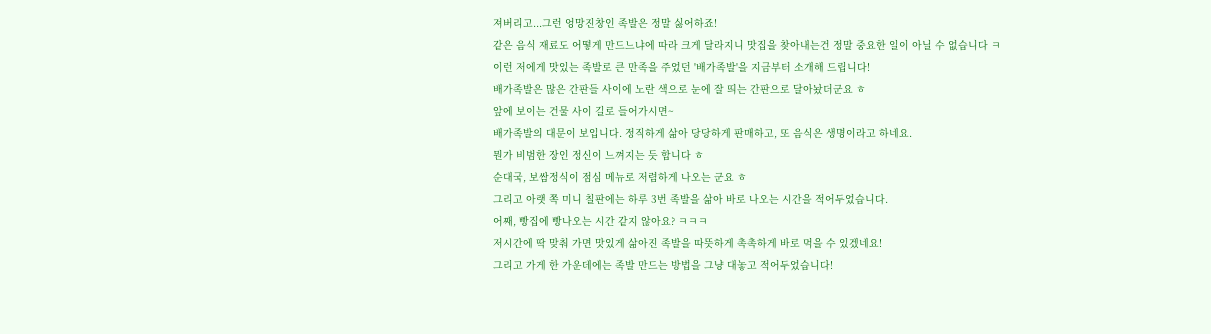져버리고...그런 엉망진창인 족발은 정말 싫어하죠!
같은 음식 재료도 어떻게 만드느냐에 따라 크게 달라지니 맛집을 찾아내는건 정말 중요한 일이 아닐 수 없습니다 ㅋ
이런 저에게 맛있는 족발로 큰 만족을 주었던 '배가족발'을 지금부터 소개해 드립니다!
배가족발은 많은 간판들 사이에 노란 색으로 눈에 잘 띄는 간판으로 달아놨더군요 ㅎ
앞에 보이는 건물 사이 길로 들어가시면~
배가족발의 대문이 보입니다. 정직하게 삶아 당당하게 판매하고, 또 음식은 생명이라고 하네요.
뭔가 비범한 장인 정신이 느껴지는 듯 합니다 ㅎ
순대국, 보쌈정식이 점심 메뉴로 저렴하게 나오는 군요 ㅎ
그리고 아랫 쪽 미니 칠판에는 하루 3번 족발을 삶아 바로 나오는 시간을 적어두었습니다.
어째, 빵집에 빵나오는 시간 같지 않아요? ㅋㅋㅋ
저시간에 딱 맞춰 가면 맛있게 삶아진 족발을 따뜻하게 촉촉하게 바로 먹을 수 있겠네요!
그리고 가게 한 가운데에는 족발 만드는 방법을 그냥 대놓고 적어두었습니다!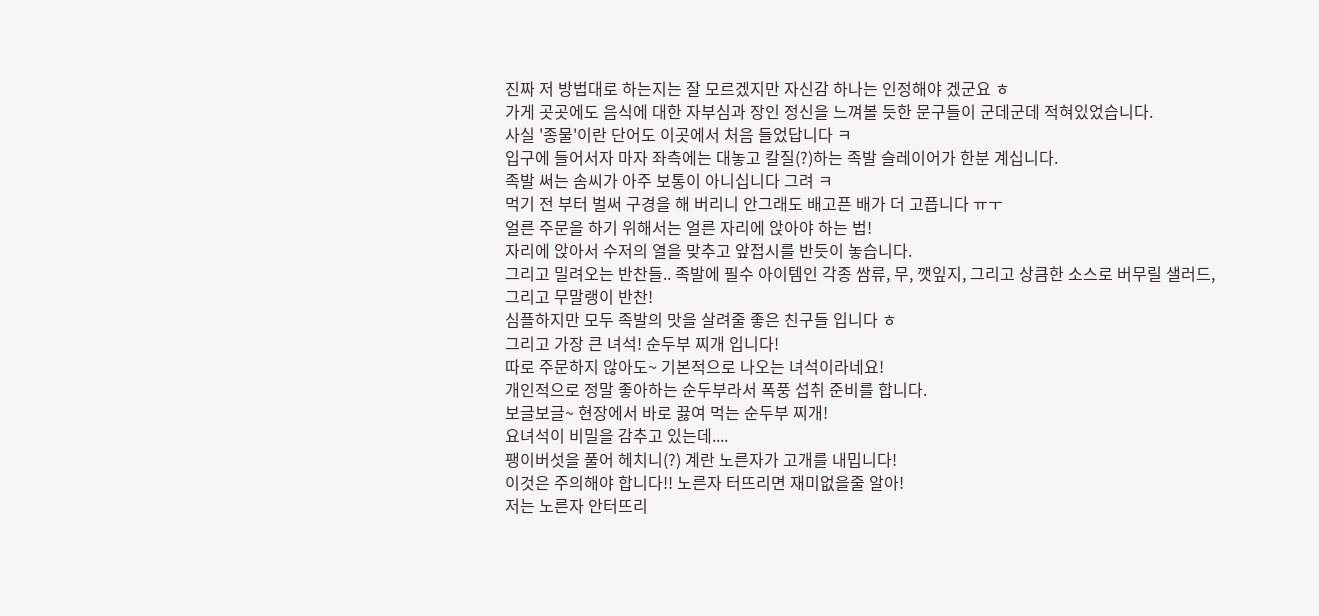진짜 저 방법대로 하는지는 잘 모르겠지만 자신감 하나는 인정해야 겠군요 ㅎ
가게 곳곳에도 음식에 대한 자부심과 장인 정신을 느껴볼 듯한 문구들이 군데군데 적혀있었습니다.
사실 '종물'이란 단어도 이곳에서 처음 들었답니다 ㅋ
입구에 들어서자 마자 좌측에는 대놓고 칼질(?)하는 족발 슬레이어가 한분 계십니다.
족발 써는 솜씨가 아주 보통이 아니십니다 그려 ㅋ
먹기 전 부터 벌써 구경을 해 버리니 안그래도 배고픈 배가 더 고픕니다 ㅠㅜ
얼른 주문을 하기 위해서는 얼른 자리에 앉아야 하는 법!
자리에 앉아서 수저의 열을 맞추고 앞접시를 반듯이 놓습니다.
그리고 밀려오는 반찬들.. 족발에 필수 아이템인 각종 쌈류, 무, 깻잎지, 그리고 상큼한 소스로 버무릴 샐러드, 그리고 무말랭이 반찬!
심플하지만 모두 족발의 맛을 살려줄 좋은 친구들 입니다 ㅎ
그리고 가장 큰 녀석! 순두부 찌개 입니다!
따로 주문하지 않아도~ 기본적으로 나오는 녀석이라네요!
개인적으로 정말 좋아하는 순두부라서 폭풍 섭취 준비를 합니다.
보글보글~ 현장에서 바로 끓여 먹는 순두부 찌개!
요녀석이 비밀을 감추고 있는데....
팽이버섯을 풀어 헤치니(?) 계란 노른자가 고개를 내밉니다!
이것은 주의해야 합니다!! 노른자 터뜨리면 재미없을줄 알아!
저는 노른자 안터뜨리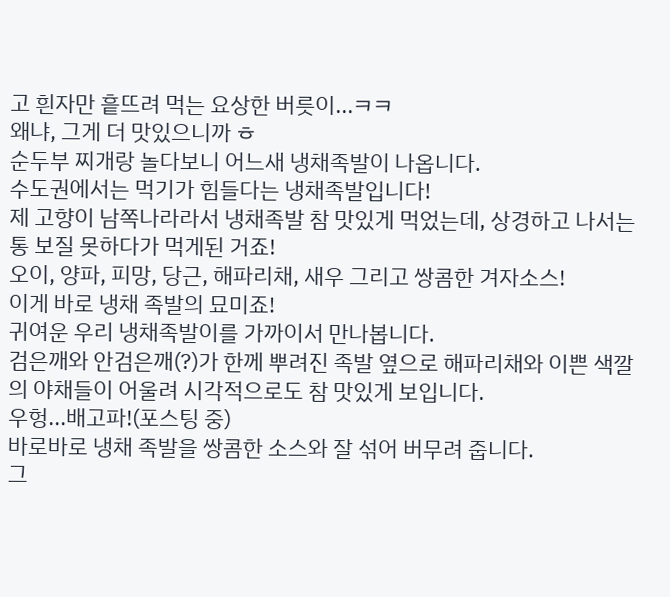고 흰자만 흩뜨려 먹는 요상한 버릇이...ㅋㅋ
왜냐, 그게 더 맛있으니까 ㅎ
순두부 찌개랑 놀다보니 어느새 냉채족발이 나옵니다.
수도권에서는 먹기가 힘들다는 냉채족발입니다!
제 고향이 남쪽나라라서 냉채족발 참 맛있게 먹었는데, 상경하고 나서는 통 보질 못하다가 먹게된 거죠!
오이, 양파, 피망, 당근, 해파리채, 새우 그리고 쌍콤한 겨자소스!
이게 바로 냉채 족발의 묘미죠!
귀여운 우리 냉채족발이를 가까이서 만나봅니다.
검은깨와 안검은깨(?)가 한께 뿌려진 족발 옆으로 해파리채와 이쁜 색깔의 야채들이 어울려 시각적으로도 참 맛있게 보입니다.
우헝...배고파!(포스팅 중)
바로바로 냉채 족발을 쌍콤한 소스와 잘 섞어 버무려 줍니다.
그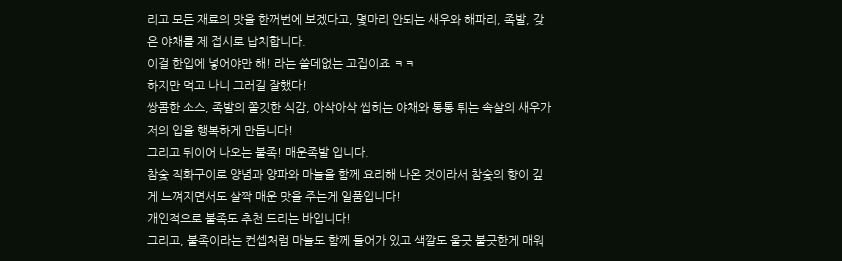리고 모든 재료의 맛을 한꺼번에 보겠다고, 몇마리 안되는 새우와 해파리, 족발, 갖은 야채를 제 접시로 납치합니다.
이걸 한입에 넣어야만 해! 라는 쓸데없는 고집이죠 ㅋㅋ
하지만 먹고 나니 그러길 잘했다!
쌍콤한 소스, 족발의 쫄깃한 식감, 아삭아삭 씹히는 야채와 통통 튀는 속살의 새우가 저의 입을 행복하게 만듭니다!
그리고 뒤이어 나오는 불족! 매운족발 입니다.
참숯 직화구이로 양념과 양파와 마늘을 함께 요리해 나온 것이라서 참숯의 향이 깊게 느껴지면서도 살짝 매운 맛을 주는게 일품입니다!
개인적으로 불족도 추천 드리는 바입니다!
그리고, 불족이라는 컨셉처럼 마늘도 함께 들어가 있고 색깔도 울긋 불긋한게 매워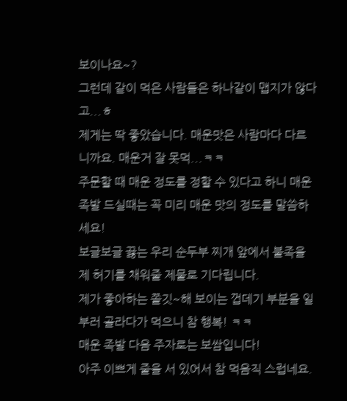보이나요~?
그런데 같이 먹은 사람들은 하나같이 맵지가 않다고...ㅎ
제게는 딱 좋았습니다. 매운맛은 사람마다 다르니까요. 매운거 잘 못먹...ㅋㅋ
주문할 때 매운 정도를 정할 수 있다고 하니 매운 족발 드실때는 꼭 미리 매운 맛의 정도를 말씀하세요!
보글보글 끓는 우리 순두부 찌개 앞에서 불족을 제 허기를 채워줄 제물로 기다립니다.
제가 좋아하는 쫄깃~해 보이는 껍데기 부분을 일부러 골라다가 먹으니 참 행복! ㅋㅋ
매운 족발 다음 주자로는 보쌈입니다!
아주 이쁘게 줄을 서 있어서 참 먹음직 스럽네요.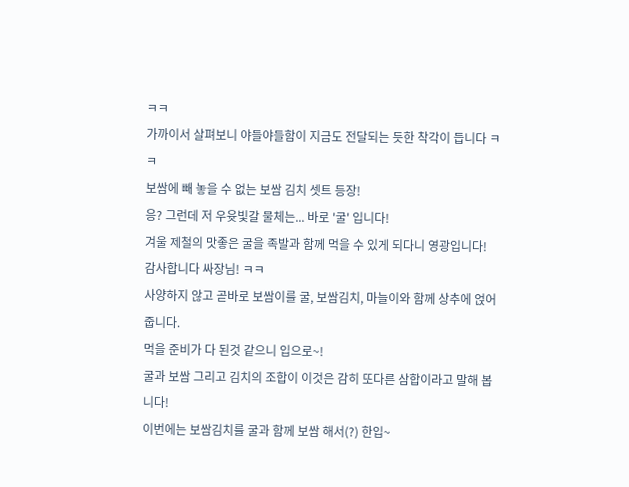ㅋㅋ
가까이서 살펴보니 야들야들함이 지금도 전달되는 듯한 착각이 듭니다 ㅋㅋ
보쌈에 빼 놓을 수 없는 보쌈 김치 셋트 등장!
응? 그런데 저 우윳빛갈 물체는... 바로 '굴' 입니다!
겨울 제철의 맛좋은 굴을 족발과 함께 먹을 수 있게 되다니 영광입니다!
감사합니다 싸장님! ㅋㅋ
사양하지 않고 곧바로 보쌈이를 굴, 보쌈김치, 마늘이와 함께 상추에 얹어 줍니다.
먹을 준비가 다 된것 같으니 입으로~!
굴과 보쌈 그리고 김치의 조합이 이것은 감히 또다른 삼합이라고 말해 봅니다!
이번에는 보쌈김치를 굴과 함께 보쌈 해서(?) 한입~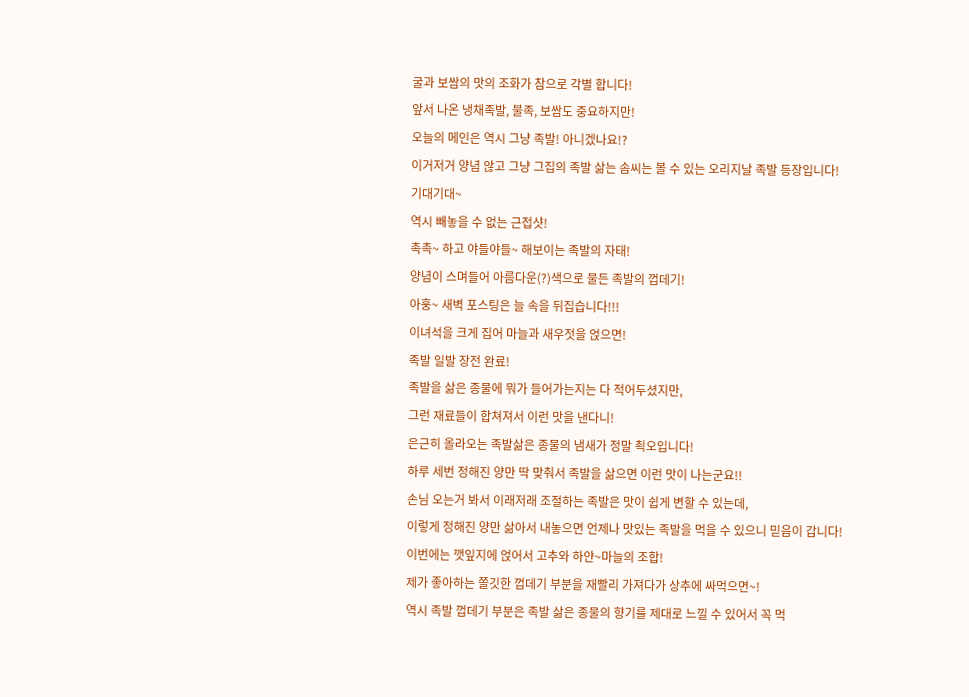굴과 보쌈의 맛의 조화가 참으로 각별 합니다!
앞서 나온 냉채족발, 불족, 보쌈도 중요하지만!
오늘의 메인은 역시 그냥 족발! 아니겠나요!?
이거저거 양념 않고 그냥 그집의 족발 삶는 솜씨는 볼 수 있는 오리지날 족발 등장입니다!
기대기대~
역시 빼놓을 수 없는 근접샷!
촉촉~ 하고 야들야들~ 해보이는 족발의 자태!
양념이 스며들어 아름다운(?)색으로 물든 족발의 껍데기!
아훙~ 새벽 포스팅은 늘 속을 뒤집습니다!!!
이녀석을 크게 집어 마늘과 새우젓을 얹으면!
족발 일발 장전 완료!
족발을 삶은 종물에 뭐가 들어가는지는 다 적어두셨지만,
그런 재료들이 합쳐져서 이런 맛을 낸다니!
은근히 올라오는 족발삶은 종물의 냄새가 정말 쵝오입니다!
하루 세번 정해진 양만 딱 맞춰서 족발을 삶으면 이런 맛이 나는군요!!
손님 오는거 봐서 이래저래 조절하는 족발은 맛이 쉽게 변할 수 있는데,
이렇게 정해진 양만 삶아서 내놓으면 언제나 맛있는 족발을 먹을 수 있으니 믿음이 갑니다!
이번에는 깻잎지에 얹어서 고추와 하얀~마늘의 조합!
제가 좋아하는 쫄깃한 껍데기 부분을 재빨리 가져다가 상추에 싸먹으면~!
역시 족발 껍데기 부분은 족발 삶은 종물의 향기를 제대로 느낄 수 있어서 꼭 먹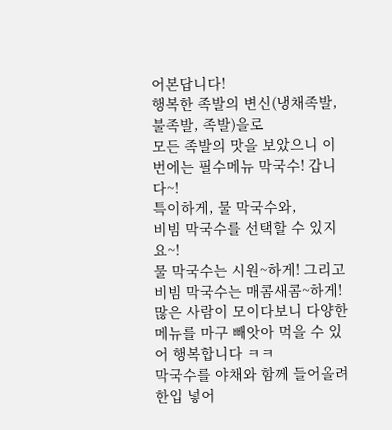어본답니다!
행복한 족발의 변신(냉채족발, 불족발, 족발)을로
모든 족발의 맛을 보았으니 이번에는 필수메뉴 막국수! 갑니다~!
특이하게, 물 막국수와,
비빔 막국수를 선택할 수 있지요~!
물 막국수는 시원~하게! 그리고 비빔 막국수는 매콤새콤~하게!
많은 사람이 모이다보니 다양한 메뉴를 마구 빼앗아 먹을 수 있어 행복합니다 ㅋㅋ
막국수를 야채와 함께 들어올려 한입 넣어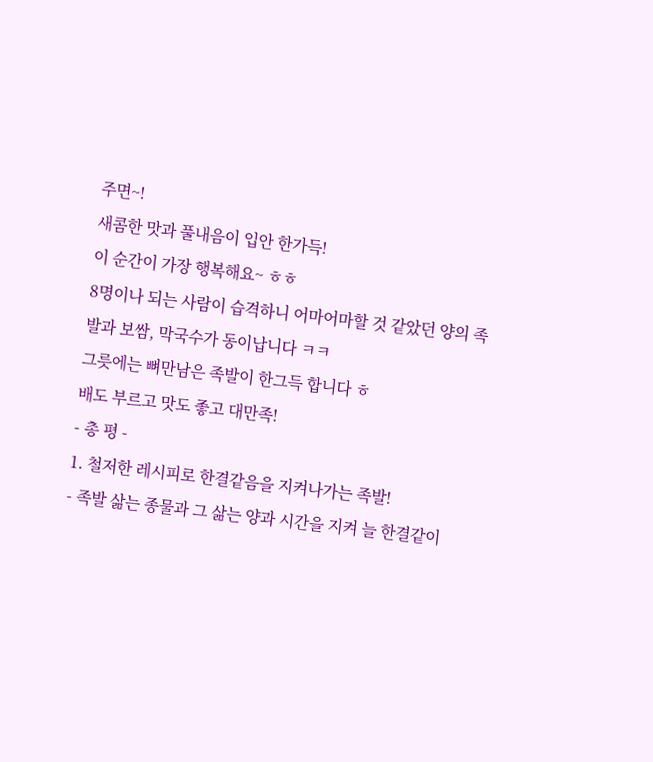주면~!
새콤한 맛과 풀내음이 입안 한가득!
이 순간이 가장 행복해요~ ㅎㅎ
8명이나 되는 사람이 습격하니 어마어마할 것 같았던 양의 족발과 보쌈, 막국수가 동이납니다 ㅋㅋ
그릇에는 뼈만남은 족발이 한그득 합니다 ㅎ
배도 부르고 맛도 좋고 대만족!
- 총 평 -
1. 철저한 레시피로 한결같음을 지켜나가는 족발!
- 족발 삶는 종물과 그 삶는 양과 시간을 지켜 늘 한결같이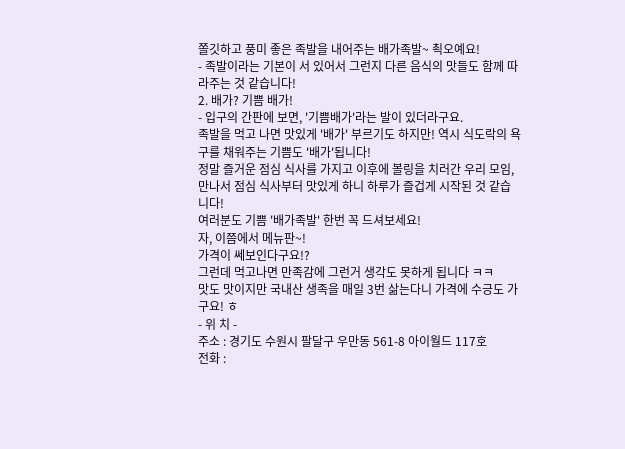쫄깃하고 풍미 좋은 족발을 내어주는 배가족발~ 쵝오예요!
- 족발이라는 기본이 서 있어서 그런지 다른 음식의 맛들도 함께 따라주는 것 같습니다!
2. 배가? 기쁨 배가!
- 입구의 간판에 보면, '기쁨배가'라는 발이 있더라구요.
족발을 먹고 나면 맛있게 '배가' 부르기도 하지만! 역시 식도락의 욕구를 채워주는 기쁨도 '배가'됩니다!
정말 즐거운 점심 식사를 가지고 이후에 볼링을 치러간 우리 모임,
만나서 점심 식사부터 맛있게 하니 하루가 즐겁게 시작된 것 같습니다!
여러분도 기쁨 '배가족발' 한번 꼭 드셔보세요!
자, 이쯤에서 메뉴판~!
가격이 쎄보인다구요!?
그런데 먹고나면 만족감에 그런거 생각도 못하게 됩니다 ㅋㅋ
맛도 맛이지만 국내산 생족을 매일 3번 삶는다니 가격에 수긍도 가구요! ㅎ
- 위 치 -
주소 : 경기도 수원시 팔달구 우만동 561-8 아이월드 117호
전화 :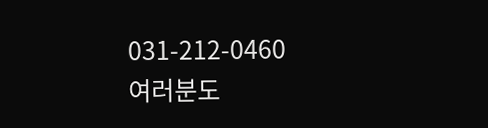031-212-0460
여러분도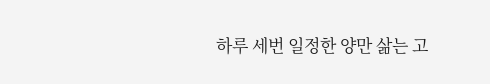하루 세번 일정한 양만 삶는 고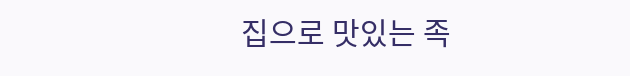집으로 맛있는 족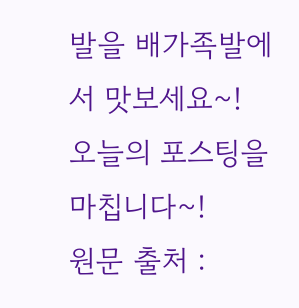발을 배가족발에서 맛보세요~!
오늘의 포스팅을 마칩니다~!
원문 출처 :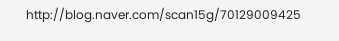http://blog.naver.com/scan15g/70129009425